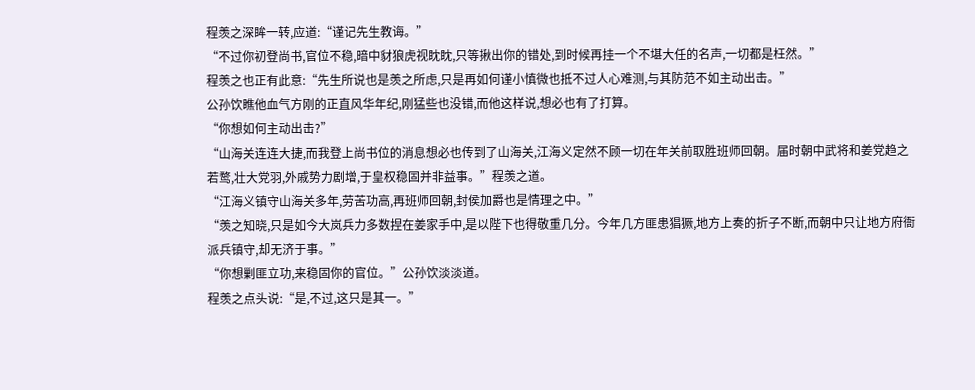程羡之深眸一转,应道:“谨记先生教诲。”
“不过你初登尚书,官位不稳,暗中豺狼虎视眈眈,只等揪出你的错处,到时候再挂一个不堪大任的名声,一切都是枉然。”
程羡之也正有此意:“先生所说也是羡之所虑,只是再如何谨小慎微也抵不过人心难测,与其防范不如主动出击。”
公孙饮瞧他血气方刚的正直风华年纪,刚猛些也没错,而他这样说,想必也有了打算。
“你想如何主动出击?”
“山海关连连大捷,而我登上尚书位的消息想必也传到了山海关,江海义定然不顾一切在年关前取胜班师回朝。届时朝中武将和姜党趋之若鹜,壮大党羽,外戚势力剧增,于皇权稳固并非益事。”程羡之道。
“江海义镇守山海关多年,劳苦功高,再班师回朝,封侯加爵也是情理之中。”
“羡之知晓,只是如今大岚兵力多数捏在姜家手中,是以陛下也得敬重几分。今年几方匪患猖獗,地方上奏的折子不断,而朝中只让地方府衙派兵镇守,却无济于事。”
“你想剿匪立功,来稳固你的官位。”公孙饮淡淡道。
程羡之点头说:“是,不过,这只是其一。”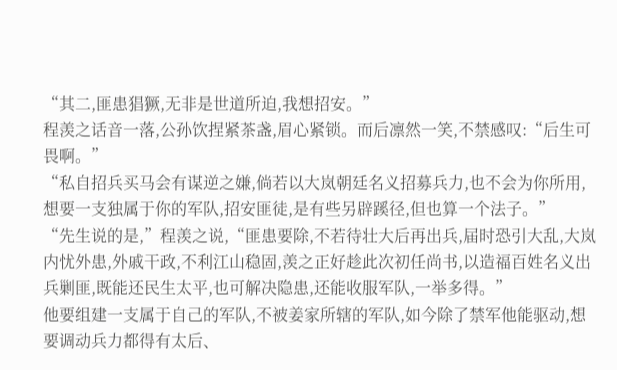“其二,匪患猖獗,无非是世道所迫,我想招安。”
程羡之话音一落,公孙饮捏紧茶盏,眉心紧锁。而后凛然一笑,不禁感叹:“后生可畏啊。”
“私自招兵买马会有谋逆之嫌,倘若以大岚朝廷名义招募兵力,也不会为你所用,想要一支独属于你的军队,招安匪徒,是有些另辟蹊径,但也算一个法子。”
“先生说的是,”程羡之说,“匪患要除,不若待壮大后再出兵,届时恐引大乱,大岚内忧外患,外戚干政,不利江山稳固,羡之正好趁此次初任尚书,以造福百姓名义出兵剿匪,既能还民生太平,也可解决隐患,还能收服军队,一举多得。”
他要组建一支属于自己的军队,不被姜家所辖的军队,如今除了禁军他能驱动,想要调动兵力都得有太后、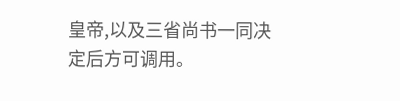皇帝,以及三省尚书一同决定后方可调用。